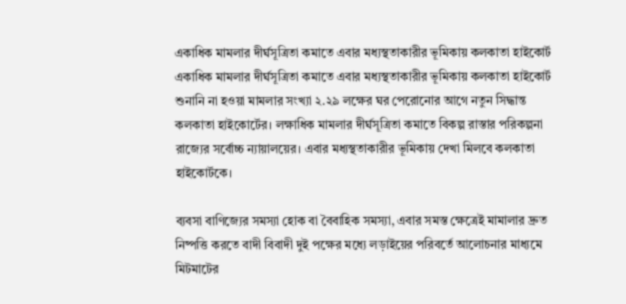একাধিক মামলার দীর্ঘসূত্রিতা কমাতে এবার মধ্যস্থতাকারীর ভূমিকায় কলকাতা হাইকোর্ট
একাধিক মামলার দীর্ঘসূত্রিতা কমাতে এবার মধ্যস্থতাকারীর ভূমিকায় কলকাতা হাইকোর্ট
শুনানি না হওয়া মামলার সংখ্যা ২.২৯ লক্ষের ঘর পেরোনোর আগে নতুন সিদ্ধান্ত কলকাতা হাইকোর্টের। লক্ষাধিক মামলার দীর্ঘসূত্রিতা কমাতে বিকল্প রাস্তার পরিকল্পনা রাজ্যের সর্বোচ্চ ন্যায়ালয়ের। এবার মধ্যস্থতাকারীর ভূমিকায় দেখা মিলবে কলকাতা হাইকোর্টকে।

ব্যবসা বাণিজ্যের সমস্যা হোক বা বৈবাহিক সমস্যা, এবার সমস্ত ক্ষেত্রেই মামালার দ্রুত নিষ্পত্তি করতে বাদী বিবাদী দুই পক্ষের মধ্যে লড়াইয়ের পরিবর্তে আলোচনার মাধ্যমে মিটমাটের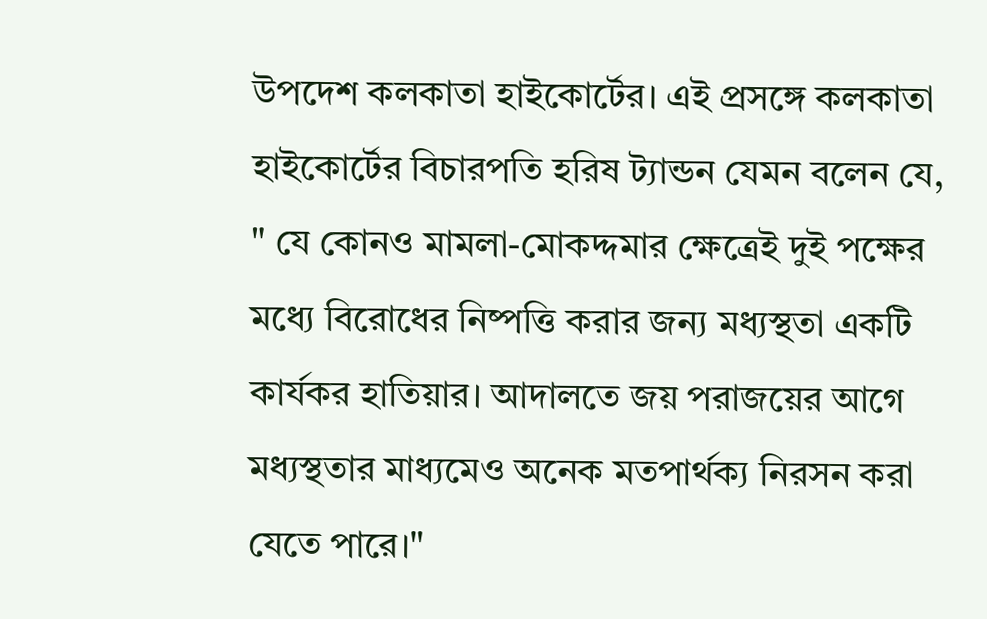উপদেশ কলকাতা হাইকোর্টের। এই প্রসঙ্গে কলকাতা হাইকোর্টের বিচারপতি হরিষ ট্যান্ডন যেমন বলেন যে, " যে কোনও মামলা-মোকদ্দমার ক্ষেত্রেই দুই পক্ষের মধ্যে বিরোধের নিষ্পত্তি করার জন্য মধ্যস্থতা একটি কার্যকর হাতিয়ার। আদালতে জয় পরাজয়ের আগে মধ্যস্থতার মাধ্যমেও অনেক মতপার্থক্য নিরসন করা যেতে পারে।"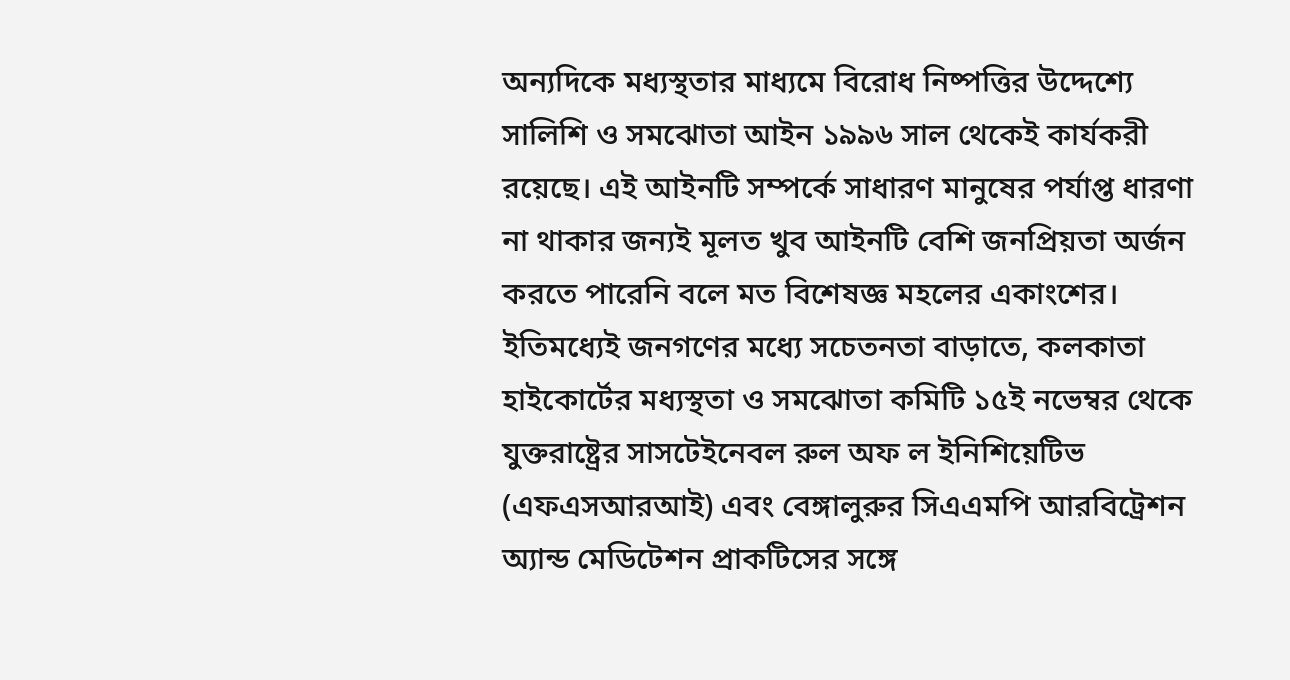অন্যদিকে মধ্যস্থতার মাধ্যমে বিরোধ নিষ্পত্তির উদ্দেশ্যে সালিশি ও সমঝোতা আইন ১৯৯৬ সাল থেকেই কার্যকরী রয়েছে। এই আইনটি সম্পর্কে সাধারণ মানুষের পর্যাপ্ত ধারণা না থাকার জন্যই মূলত খুব আইনটি বেশি জনপ্রিয়তা অর্জন করতে পারেনি বলে মত বিশেষজ্ঞ মহলের একাংশের।
ইতিমধ্যেই জনগণের মধ্যে সচেতনতা বাড়াতে, কলকাতা হাইকোর্টের মধ্যস্থতা ও সমঝোতা কমিটি ১৫ই নভেম্বর থেকে যুক্তরাষ্ট্রের সাসটেইনেবল রুল অফ ল ইনিশিয়েটিভ (এফএসআরআই) এবং বেঙ্গালুরুর সিএএমপি আরবিট্রেশন অ্যান্ড মেডিটেশন প্রাকটিসের সঙ্গে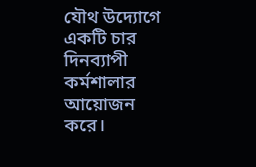যৌথ উদ্যোগে একটি চার দিনব্যাপী কর্মশালার আয়োজন করে।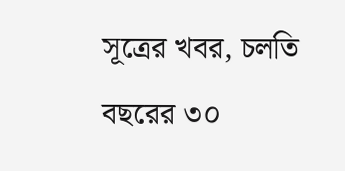সূত্রের খবর, চলতি বছরের ৩০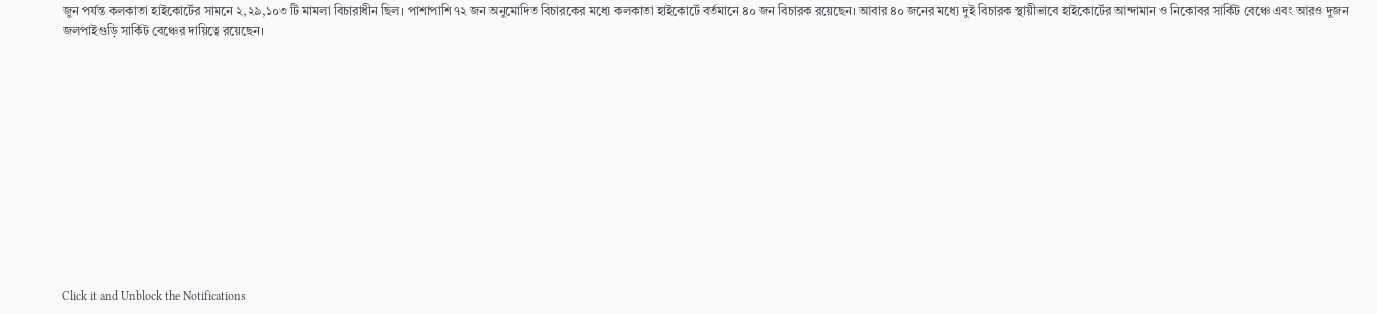জুন পর্যন্ত কলকাতা হাইকোর্টের সামনে ২,২৯,১০৩ টি মামলা বিচারাধীন ছিল। পাশাপাশি ৭২ জন অনুমোদিত বিচারকের মধ্যে কলকাতা হাইকোর্টে বর্তমানে ৪০ জন বিচারক রয়েছেন। আবার ৪০ জনের মধ্যে দুই বিচারক স্থায়ীভাবে হাইকোর্টের আন্দামান ও নিকোবর সার্কিট বেঞ্চে এবং আরও দুজন জলপাইগুড়ি সার্কিট বেঞ্চের দায়িত্বে রয়েছেন।












Click it and Unblock the Notifications